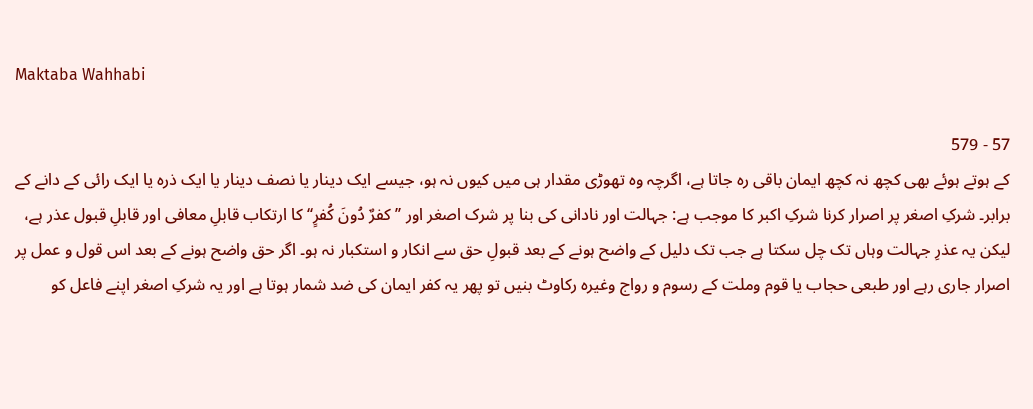Maktaba Wahhabi

57 - 579
کے ہوتے ہوئے بھی کچھ نہ کچھ ایمان باقی رہ جاتا ہے، اگرچہ وہ تھوڑی مقدار ہی میں کیوں نہ ہو، جیسے ایک دینار یا نصف دینار یا ایک ذرہ یا ایک رائی کے دانے کے برابر۔ شرکِ اصغر پر اصرار کرنا شرکِ اکبر کا موجب ہے: جہالت اور نادانی کی بنا پر شرک اصغر اور ’’کفرٌ دُونَ کُفرٍ‘‘ کا ارتکاب قابلِ معافی اور قابلِ قبول عذر ہے، لیکن یہ عذرِ جہالت وہاں تک چل سکتا ہے جب تک دلیل کے واضح ہونے کے بعد قبولِ حق سے انکار و استکبار نہ ہو۔ اگر حق واضح ہونے کے بعد اس قول و عمل پر اصرار جاری رہے اور طبعی حجاب یا قوم وملت کے رسوم و رواج وغیرہ رکاوٹ بنیں تو پھر یہ کفر ایمان کی ضد شمار ہوتا ہے اور یہ شرکِ اصغر اپنے فاعل کو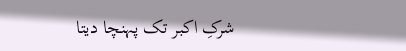شرکِ اکبر تک پہنچا دیتا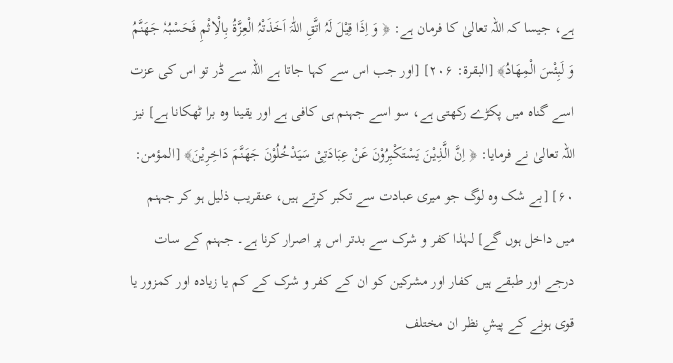ہے، جیسا کہ اللہ تعالیٰ کا فرمان ہے: ﴿ وَ اِذَا قِیْلَ لَہُ اتَّقِ اللّٰہَ اَخَذَتْہُ الْعِزَّۃُ بِالْاِثْمِ فَحَسْبُہٗ جَھَنَّمُ وَ لَبِئْسَ الْمِھَادُ﴾ [البقرۃ: ۲۰۶] [اور جب اس سے کہا جاتا ہے اللہ سے ڈر تو اس کی عزت اسے گناہ میں پکڑے رکھتی ہے، سو اسے جہنم ہی کافی ہے اور یقینا وہ برا ٹھکانا ہے] نیز اللہ تعالیٰ نے فرمایا: ﴿ اِنَّ الَّذِیْنَ یَسْتَکْبِرُوْنَ عَنْ عِبَادَتِیْ سَیَدْخُلُوْنَ جَھَنَّمَ دَاخِرِیْنَ﴾ [المؤمن: ۶۰] [بے شک وہ لوگ جو میری عبادت سے تکبر کرتے ہیں، عنقریب ذلیل ہو کر جہنم میں داخل ہوں گے] لہٰذا کفر و شرک سے بدتر اس پر اصرار کرنا ہے۔ جہنم کے سات درجے اور طبقے ہیں کفار اور مشرکین کو ان کے کفر و شرک کے کم یا زیادہ اور کمزور یا قوی ہونے کے پیشِ نظر ان مختلف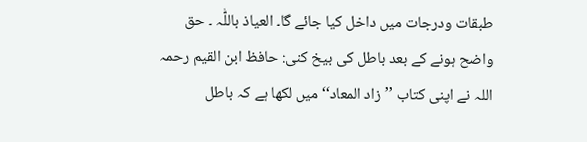طبقات ودرجات میں داخل کیا جائے گا۔ العیاذ باللّٰہ ۔ حق واضح ہونے کے بعد باطل کی بیخ کنی: حافظ ابن القیم رحمہ اللہ نے اپنی کتاب ’’زاد المعاد‘‘ میں لکھا ہے کہ باطل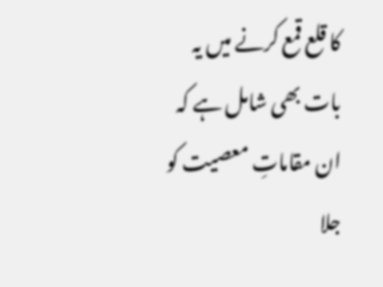کا قلع قمع کرنے میں یہ بات بھی شامل ہے کہ ان مقاماتِ معصیت کو جلا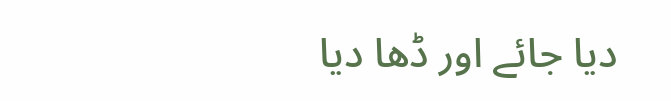دیا جائے اور ڈھا دیا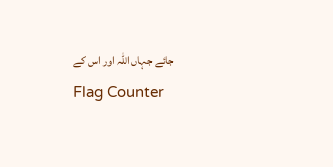جائے جہاں اللہ اور اس کے
Flag Counter